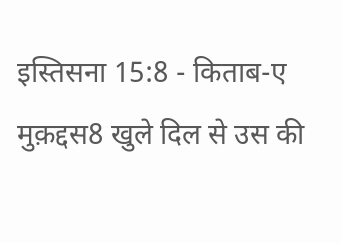इस्तिसना 15:8 - किताब-ए मुक़द्दस8 खुले दिल से उस की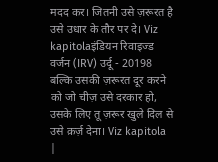मदद कर। जितनी उसे ज़रूरत है उसे उधार के तौर पर दे। Viz kapitolaइंडियन रिवाइज्ड वर्जन (IRV) उर्दू - 20198 बल्कि उसकी ज़रूरत दूर करने को जो चीज़ उसे दरकार हो, उसके लिए तू ज़रूर खुले दिल से उसे क़र्ज़ देना। Viz kapitola |